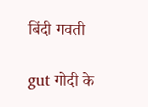बिंदी गवती

gut गोदी के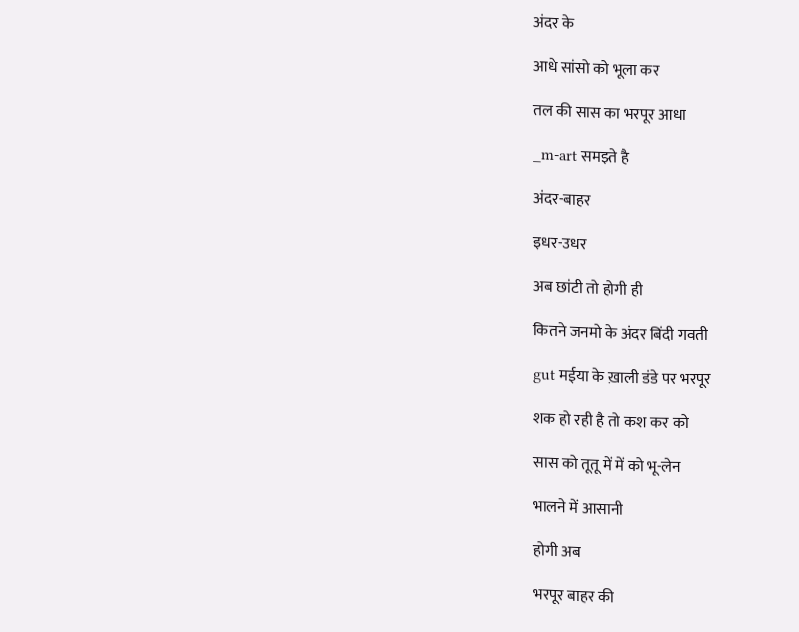अंदर के

आधे सांसो को भूला कर

तल की सास का भरपूर आधा

_m-art समझ्ते है

अंदर-बाहर

इधर-उधर

अब छांटी तो होगी ही

कितने जनमो के अंदर बिंदी गवती

gut मईया के ख़ाली डंडे पर भरपूर

शक हो रही है तो कश कर को

सास को तूतू में में को भू-लेन

भालने में आसानी

होगी अब

भरपूर बाहर की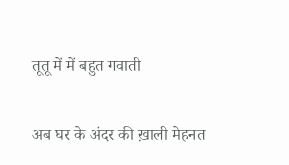तूतू में में बहुत गवाती

अब घर के अंदर की ख़ाली मेहनत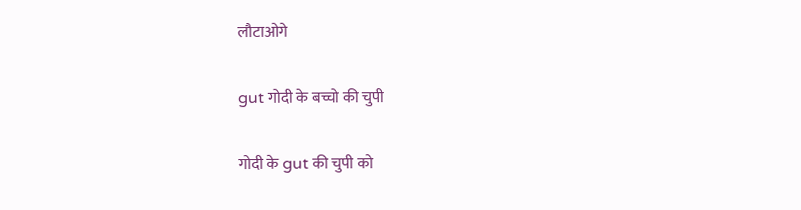लौटाओगे

gut गोदी के बच्चो की चुपी

गोदी के gut की चुपी को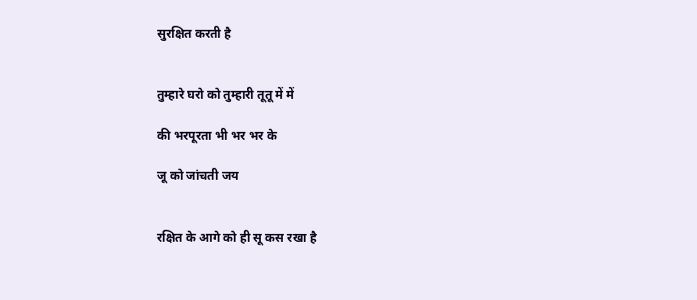सुरक्षित करती है


तुम्हारे घरो को तुम्हारी तूतू में में

की भरपूरता भी भर भर के

जू को जांचती जय


रक्षित के आगे को ही सू कस रखा है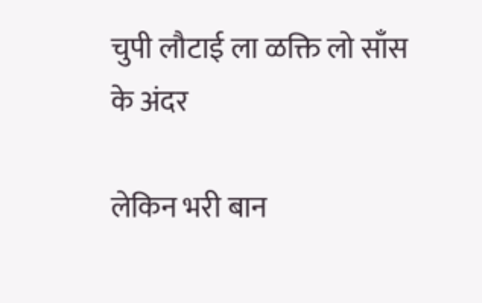चुपी लौटाई ला ळक्ति लो साँस के अंदर

लेकिन भरी बान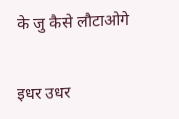के जु कैसे लौटाओगे


इधर उधर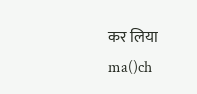कर लिया ma()ch